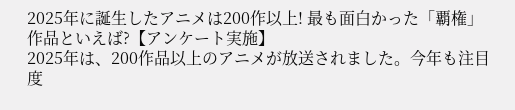2025年に誕生したアニメは200作以上! 最も面白かった「覇権」作品といえば?【アンケート実施】
2025年は、200作品以上のアニメが放送されました。今年も注目度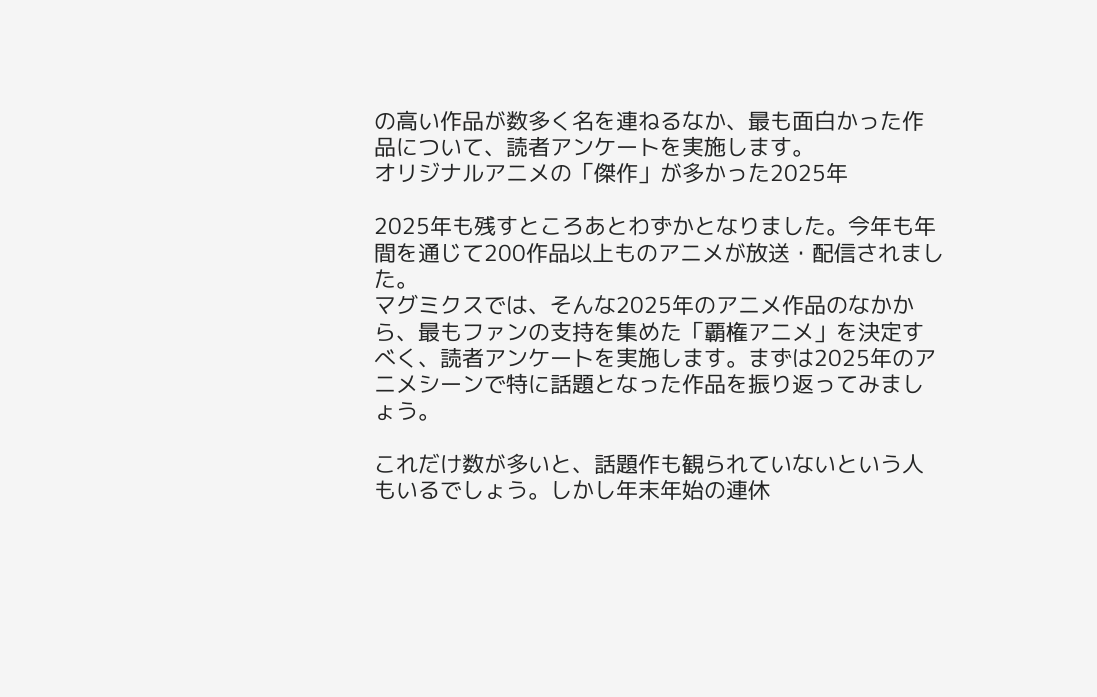の高い作品が数多く名を連ねるなか、最も面白かった作品について、読者アンケートを実施します。
オリジナルアニメの「傑作」が多かった2025年

2025年も残すところあとわずかとなりました。今年も年間を通じて200作品以上ものアニメが放送・配信されました。
マグミクスでは、そんな2025年のアニメ作品のなかから、最もファンの支持を集めた「覇権アニメ」を決定すべく、読者アンケートを実施します。まずは2025年のアニメシーンで特に話題となった作品を振り返ってみましょう。

これだけ数が多いと、話題作も観られていないという人もいるでしょう。しかし年末年始の連休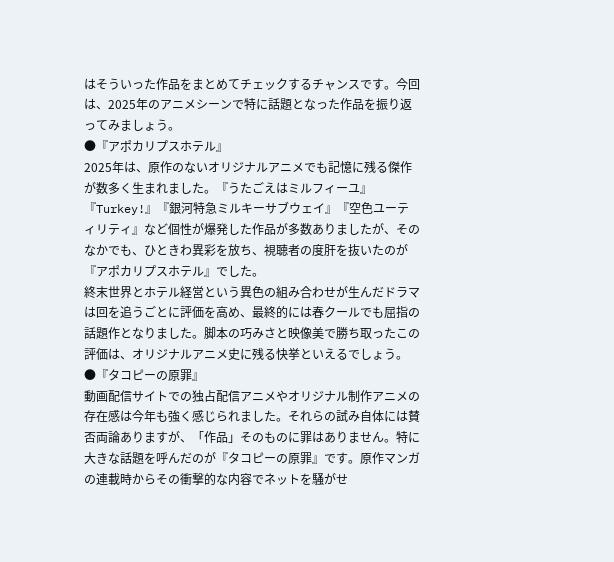はそういった作品をまとめてチェックするチャンスです。今回は、2025年のアニメシーンで特に話題となった作品を振り返ってみましょう。
●『アポカリプスホテル』
2025年は、原作のないオリジナルアニメでも記憶に残る傑作が数多く生まれました。『うたごえはミルフィーユ』『Turkey!』『銀河特急ミルキーサブウェイ』『空色ユーティリティ』など個性が爆発した作品が多数ありましたが、そのなかでも、ひときわ異彩を放ち、視聴者の度肝を抜いたのが『アポカリプスホテル』でした。
終末世界とホテル経営という異色の組み合わせが生んだドラマは回を追うごとに評価を高め、最終的には春クールでも屈指の話題作となりました。脚本の巧みさと映像美で勝ち取ったこの評価は、オリジナルアニメ史に残る快挙といえるでしょう。
●『タコピーの原罪』
動画配信サイトでの独占配信アニメやオリジナル制作アニメの存在感は今年も強く感じられました。それらの試み自体には賛否両論ありますが、「作品」そのものに罪はありません。特に大きな話題を呼んだのが『タコピーの原罪』です。原作マンガの連載時からその衝撃的な内容でネットを騒がせ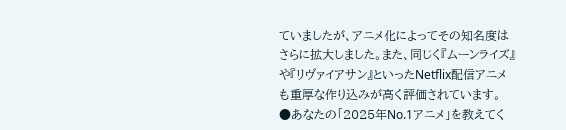ていましたが、アニメ化によってその知名度はさらに拡大しました。また、同じく『ムーンライズ』や『リヴァイアサン』といったNetflix配信アニメも重厚な作り込みが高く評価されています。
●あなたの「2025年No.1アニメ」を教えてく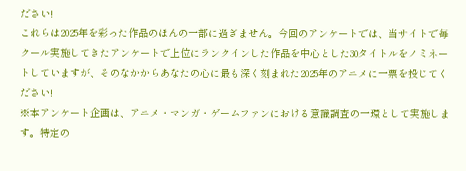ださい!
これらは2025年を彩った作品のほんの一部に過ぎません。今回のアンケートでは、当サイトで毎クール実施してきたアンケートで上位にランクインした作品を中心とした30タイトルをノミネートしていますが、そのなかからあなたの心に最も深く刻まれた2025年のアニメに一票を投じてください!
※本アンケート企画は、アニメ・マンガ・ゲームファンにおける意識調査の一環として実施します。特定の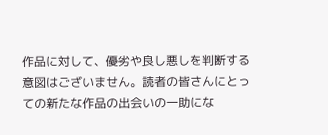作品に対して、優劣や良し悪しを判断する意図はございません。読者の皆さんにとっての新たな作品の出会いの一助にな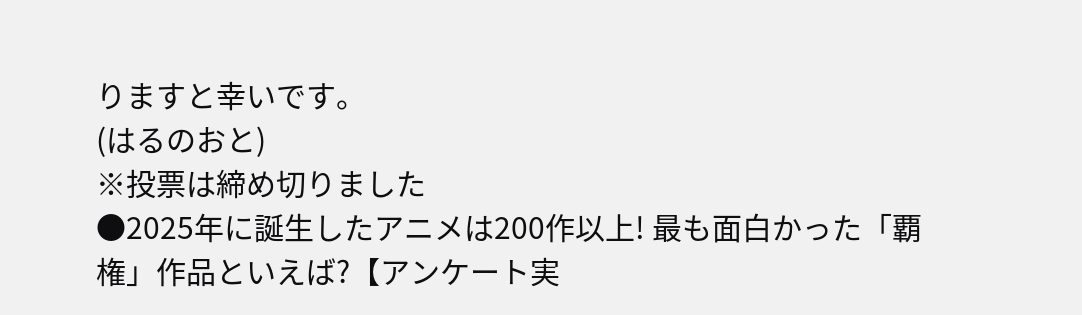りますと幸いです。
(はるのおと)
※投票は締め切りました
●2025年に誕生したアニメは200作以上! 最も面白かった「覇権」作品といえば?【アンケート実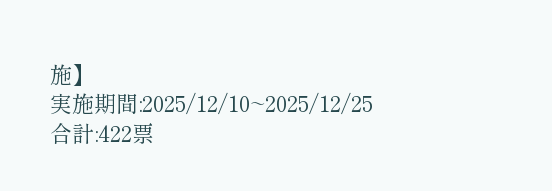施】
実施期間:2025/12/10~2025/12/25
合計:422票